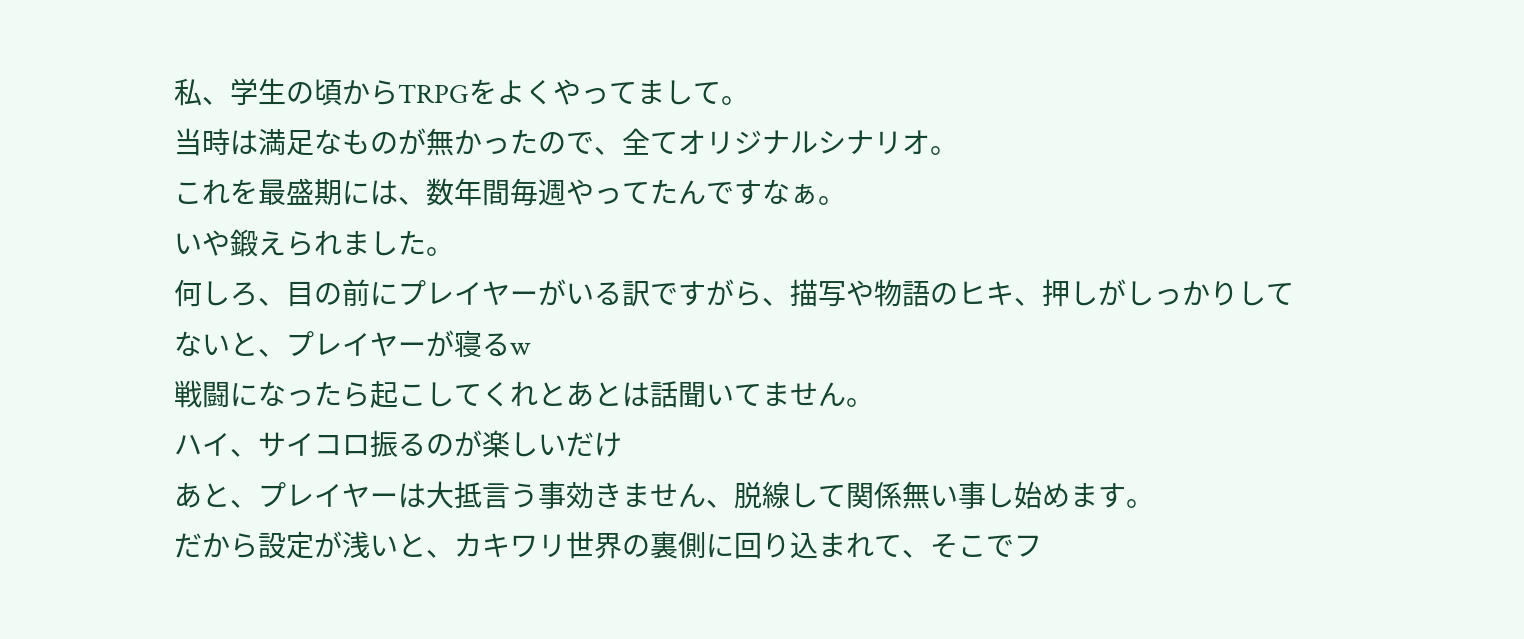私、学生の頃からTRPGをよくやってまして。
当時は満足なものが無かったので、全てオリジナルシナリオ。
これを最盛期には、数年間毎週やってたんですなぁ。
いや鍛えられました。
何しろ、目の前にプレイヤーがいる訳ですがら、描写や物語のヒキ、押しがしっかりしてないと、プレイヤーが寝るw
戦闘になったら起こしてくれとあとは話聞いてません。
ハイ、サイコロ振るのが楽しいだけ
あと、プレイヤーは大抵言う事効きません、脱線して関係無い事し始めます。
だから設定が浅いと、カキワリ世界の裏側に回り込まれて、そこでフ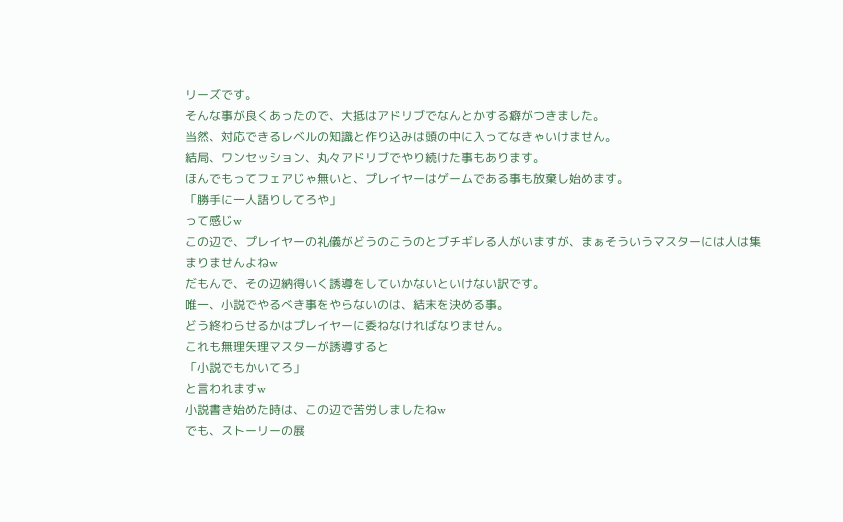リーズです。
そんな事が良くあったので、大抵はアドリブでなんとかする癖がつきました。
当然、対応できるレベルの知識と作り込みは頭の中に入ってなきゃいけません。
結局、ワンセッション、丸々アドリブでやり続けた事もあります。
ほんでもってフェアじゃ無いと、プレイヤーはゲームである事も放棄し始めます。
「勝手に一人語りしてろや」
って感じw
この辺で、プレイヤーの礼儀がどうのこうのとブチギレる人がいますが、まぁそういうマスターには人は集まりませんよねw
だもんで、その辺納得いく誘導をしていかないといけない訳です。
唯一、小説でやるべき事をやらないのは、結末を決める事。
どう終わらせるかはプレイヤーに委ねなければなりません。
これも無理矢理マスターが誘導すると
「小説でもかいてろ」
と言われますw
小説書き始めた時は、この辺で苦労しましたねw
でも、ストーリーの展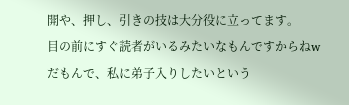開や、押し、引きの技は大分役に立ってます。
目の前にすぐ読者がいるみたいなもんですからねw
だもんで、私に弟子入りしたいという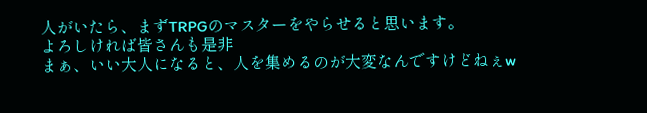人がいたら、まずTRPGのマスターをやらせると思います。
よろしければ皆さんも是非
まぁ、いい大人になると、人を集めるのが大変なんですけどねぇw